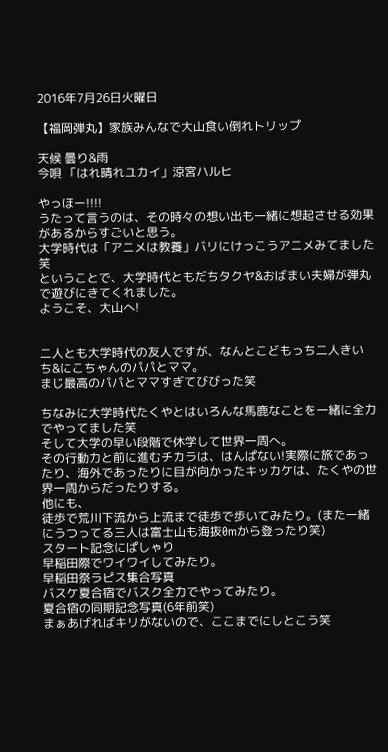2016年7月26日火曜日

【福岡弾丸】家族みんなで大山食い倒れトリップ

天候 曇り&雨
今唄 「はれ晴れユカイ」涼宮ハルヒ

やっほー!!!!
うたって言うのは、その時々の想い出も一緒に想起させる効果があるからすごいと思う。
大学時代は「アニメは教養」バリにけっこうアニメみてました笑
ということで、大学時代ともだちタクヤ&おばまい夫婦が弾丸で遊びにきてくれました。
ようこそ、大山へ!


二人とも大学時代の友人ですが、なんとこどもっち二人きいち&にこちゃんのパパとママ。
まじ最高のパパとママすぎてびびった笑

ちなみに大学時代たくやとはいろんな馬鹿なことを一緒に全力でやってました笑
そして大学の早い段階で休学して世界一周へ。
その行動力と前に進むチカラは、はんぱない!実際に旅であったり、海外であったりに目が向かったキッカケは、たくやの世界一周からだったりする。
他にも、
徒歩で荒川下流から上流まで徒歩で歩いてみたり。(また一緒にうつってる三人は富士山も海抜0mから登ったり笑)
スタート記念にぱしゃり
早稲田際でワイワイしてみたり。
早稲田祭ラピス集合写真
バスケ夏合宿でバスク全力でやってみたり。
夏合宿の同期記念写真(6年前笑)
まぁあげればキリがないので、ここまでにしとこう笑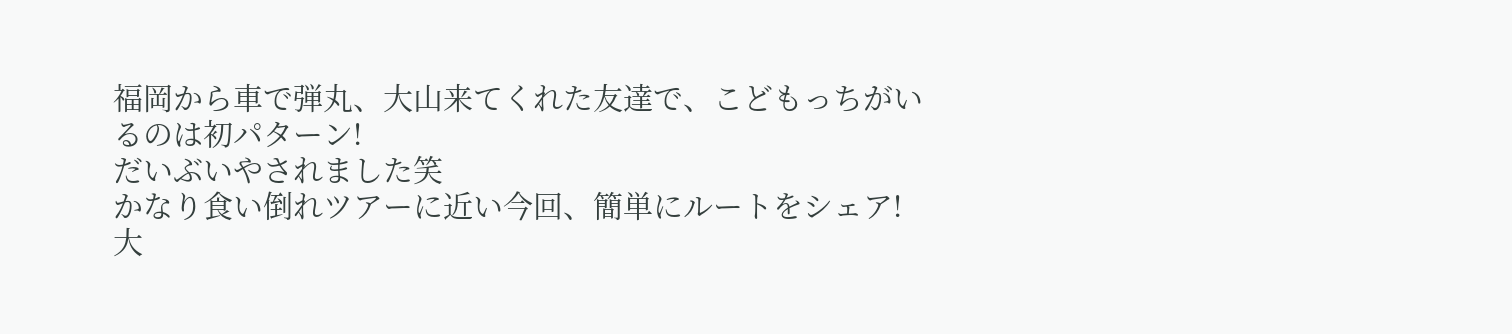福岡から車で弾丸、大山来てくれた友達で、こどもっちがいるのは初パターン!
だいぶいやされました笑
かなり食い倒れツアーに近い今回、簡単にルートをシェア!
大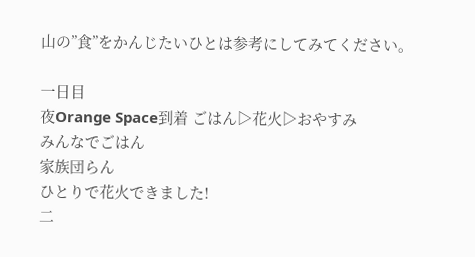山の”食”をかんじたいひとは参考にしてみてください。

一日目
夜Orange Space到着 ごはん▷花火▷おやすみ
みんなでごはん
家族団らん
ひとりで花火できました!
二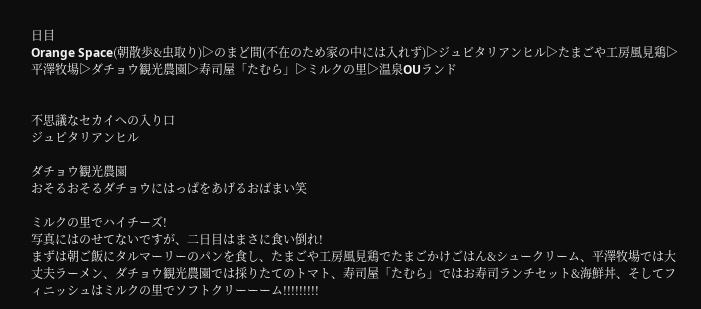日目
Orange Space(朝散歩&虫取り)▷のまど間(不在のため家の中には入れず)▷ジュピタリアンヒル▷たまごや工房風見鶏▷平澤牧場▷ダチョウ観光農園▷寿司屋「たむら」▷ミルクの里▷温泉OUランド


不思議なセカイへの入り口
ジュピタリアンヒル

ダチョウ観光農園
おそるおそるダチョウにはっぱをあげるおばまい笑

ミルクの里でハイチーズ!
写真にはのせてないですが、二日目はまさに食い倒れ!
まずは朝ご飯にタルマーリーのパンを食し、たまごや工房風見鶏でたまごかけごはん&シュークリーム、平澤牧場では大丈夫ラーメン、ダチョウ観光農園では採りたてのトマト、寿司屋「たむら」ではお寿司ランチセット&海鮮丼、そしてフィニッシュはミルクの里でソフトクリーーーム!!!!!!!!!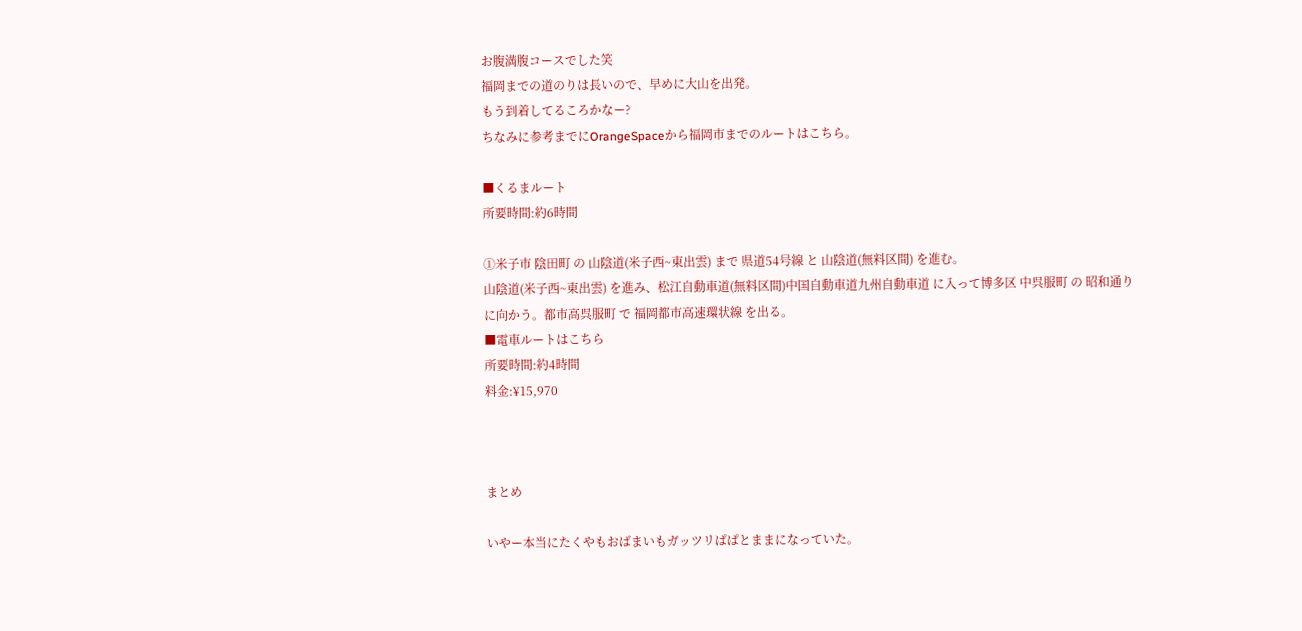お腹満腹コースでした笑
福岡までの道のりは長いので、早めに大山を出発。
もう到着してるころかなー?
ちなみに参考までにOrangeSpaceから福岡市までのルートはこちら。

■くるまルート
所要時間:約6時間

①米子市 陰田町 の 山陰道(米子西~東出雲) まで 県道54号線 と 山陰道(無料区間) を進む。
山陰道(米子西~東出雲) を進み、松江自動車道(無料区間)中国自動車道九州自動車道 に入って博多区 中呉服町 の 昭和通り に向かう。都市高呉服町 で 福岡都市高速環状線 を出る。
■電車ルートはこちら
所要時間:約4時間
料金:¥15,970



まとめ

いやー本当にたくやもおばまいもガッツリぱぱとままになっていた。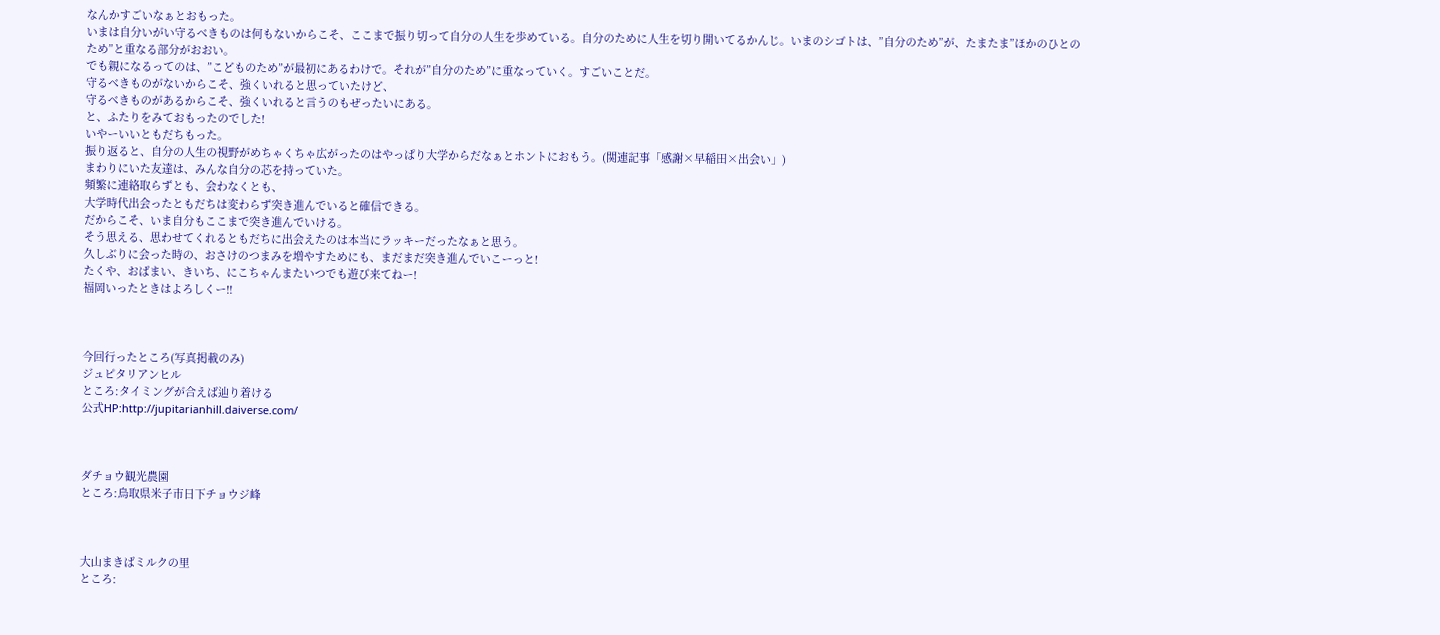なんかすごいなぁとおもった。
いまは自分いがい守るべきものは何もないからこそ、ここまで振り切って自分の人生を歩めている。自分のために人生を切り開いてるかんじ。いまのシゴトは、”自分のため”が、たまたま”ほかのひとのため”と重なる部分がおおい。
でも親になるってのは、”こどものため”が最初にあるわけで。それが”自分のため”に重なっていく。すごいことだ。
守るべきものがないからこそ、強くいれると思っていたけど、
守るべきものがあるからこそ、強くいれると言うのもぜったいにある。
と、ふたりをみておもったのでした!
いやーいいともだちもった。
振り返ると、自分の人生の視野がめちゃくちゃ広がったのはやっぱり大学からだなぁとホントにおもう。(関連記事「感謝×早稲田×出会い」)
まわりにいた友達は、みんな自分の芯を持っていた。
頻繁に連絡取らずとも、会わなくとも、
大学時代出会ったともだちは変わらず突き進んでいると確信できる。
だからこそ、いま自分もここまで突き進んでいける。
そう思える、思わせてくれるともだちに出会えたのは本当にラッキーだったなぁと思う。
久しぶりに会った時の、おさけのつまみを増やすためにも、まだまだ突き進んでいこーっと!
たくや、おばまい、きいち、にこちゃんまたいつでも遊び来てねー!
福岡いったときはよろしくー!!



今回行ったところ(写真掲載のみ)
ジュピタリアンヒル
ところ:タイミングが合えば辿り着ける
公式HP:http://jupitarianhill.daiverse.com/



ダチョウ観光農園
ところ:鳥取県米子市日下チョウジ峰



大山まきばミルクの里
ところ: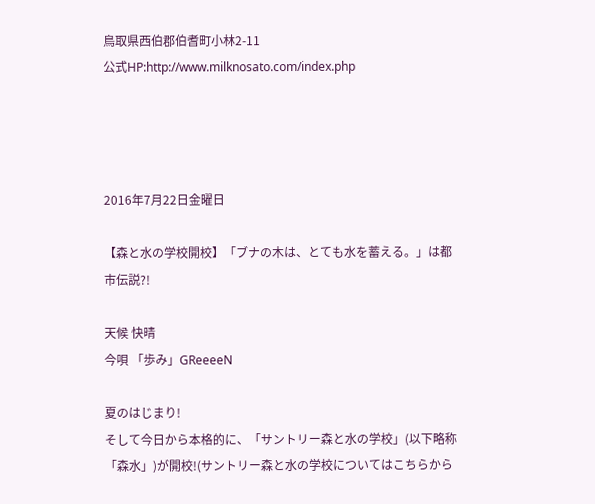鳥取県西伯郡伯耆町小林2-11
公式HP:http://www.milknosato.com/index.php




2016年7月22日金曜日

【森と水の学校開校】「ブナの木は、とても水を蓄える。」は都市伝説?!

天候 快晴
今唄 「歩み」GReeeeN

夏のはじまり!
そして今日から本格的に、「サントリー森と水の学校」(以下略称「森水」)が開校!(サントリー森と水の学校についてはこちらから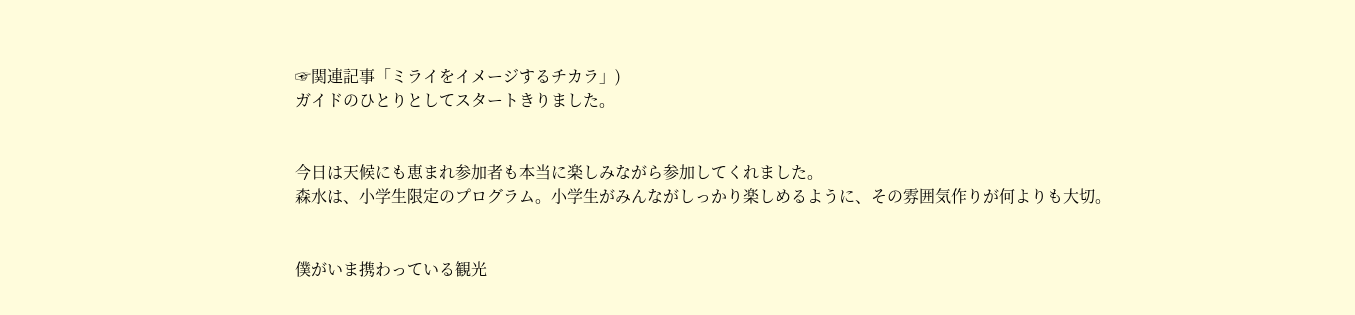☞関連記事「ミライをイメージするチカラ」)
ガイドのひとりとしてスタートきりました。


今日は天候にも恵まれ参加者も本当に楽しみながら参加してくれました。
森水は、小学生限定のプログラム。小学生がみんながしっかり楽しめるように、その雰囲気作りが何よりも大切。


僕がいま携わっている観光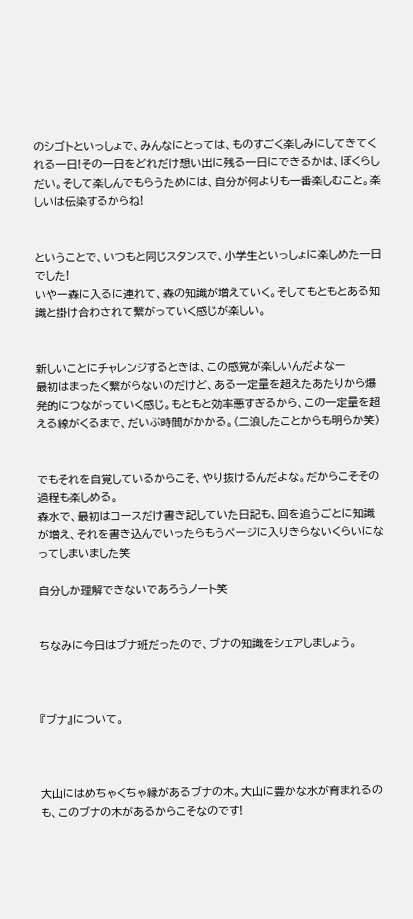のシゴトといっしょで、みんなにとっては、ものすごく楽しみにしてきてくれる一日!その一日をどれだけ想い出に残る一日にできるかは、ぼくらしだい。そして楽しんでもらうためには、自分が何よりも一番楽しむこと。楽しいは伝染するからね!


ということで、いつもと同じスタンスで、小学生といっしょに楽しめた一日でした!
いやー森に入るに連れて、森の知識が増えていく。そしてもともとある知識と掛け合わされて繋がっていく感じが楽しい。


新しいことにチャレンジするときは、この感覚が楽しいんだよなー
最初はまったく繋がらないのだけど、ある一定量を超えたあたりから爆発的につながっていく感じ。もともと効率悪すぎるから、この一定量を超える線がくるまで、だいぶ時間がかかる。(二浪したことからも明らか笑)


でもそれを自覚しているからこそ、やり抜けるんだよな。だからこそその過程も楽しめる。
森水で、最初はコースだけ書き記していた日記も、回を追うごとに知識が増え、それを書き込んでいったらもうページに入りきらないくらいになってしまいました笑

自分しか理解できないであろうノート笑


ちなみに今日はブナ班だったので、ブナの知識をシェアしましょう。



『ブナ』について。



大山にはめちゃくちゃ縁があるブナの木。大山に豊かな水が育まれるのも、このブナの木があるからこそなのです!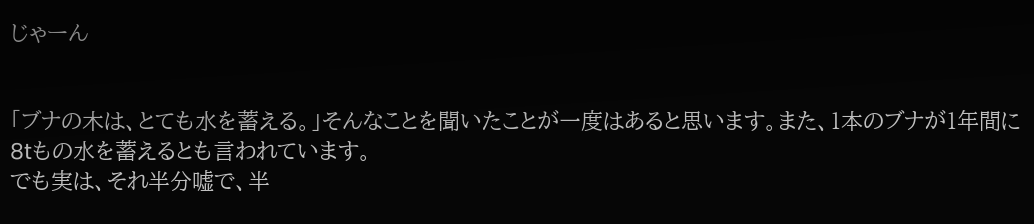じゃーん


「ブナの木は、とても水を蓄える。」そんなことを聞いたことが一度はあると思います。また、1本のブナが1年間に8tもの水を蓄えるとも言われています。
でも実は、それ半分嘘で、半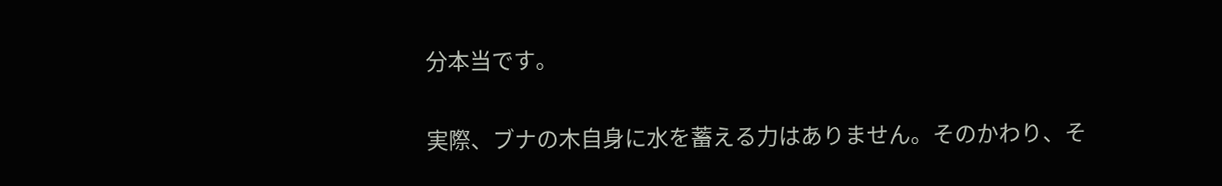分本当です。


実際、ブナの木自身に水を蓄える力はありません。そのかわり、そ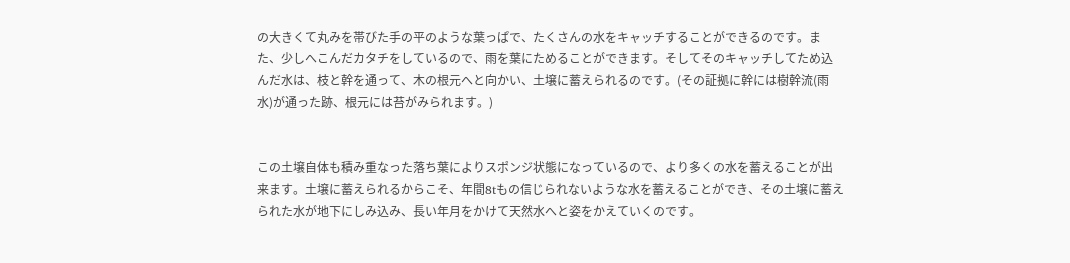の大きくて丸みを帯びた手の平のような葉っぱで、たくさんの水をキャッチすることができるのです。また、少しへこんだカタチをしているので、雨を葉にためることができます。そしてそのキャッチしてため込んだ水は、枝と幹を通って、木の根元へと向かい、土壌に蓄えられるのです。(その証拠に幹には樹幹流(雨水)が通った跡、根元には苔がみられます。)


この土壌自体も積み重なった落ち葉によりスポンジ状態になっているので、より多くの水を蓄えることが出来ます。土壌に蓄えられるからこそ、年間8tもの信じられないような水を蓄えることができ、その土壌に蓄えられた水が地下にしみ込み、長い年月をかけて天然水へと姿をかえていくのです。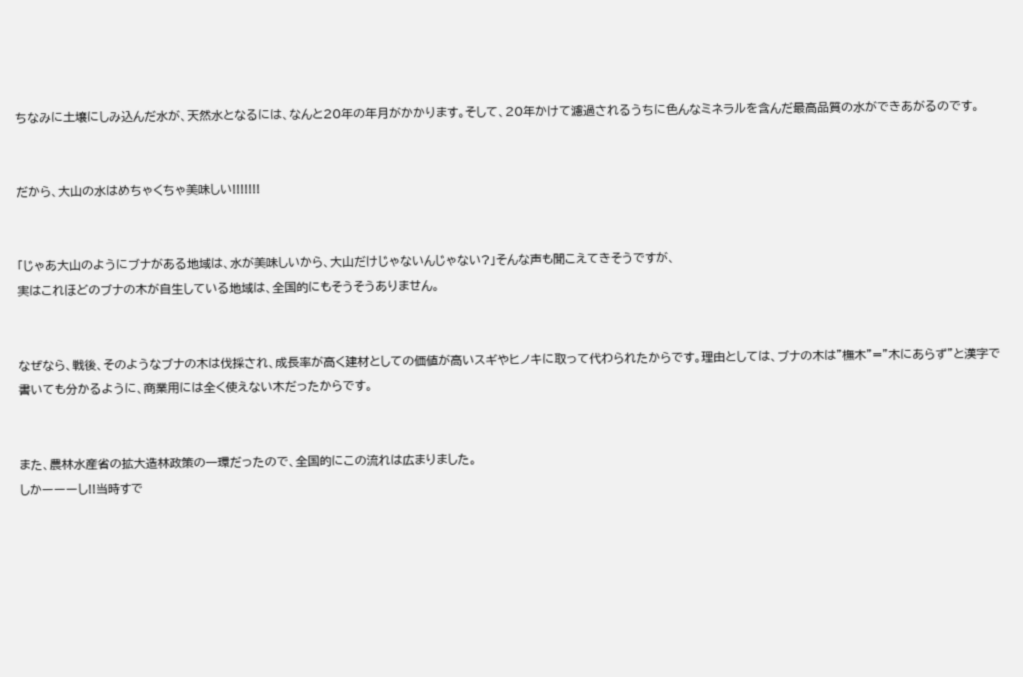ちなみに土壌にしみ込んだ水が、天然水となるには、なんと20年の年月がかかります。そして、20年かけて濾過されるうちに色んなミネラルを含んだ最高品質の水ができあがるのです。


だから、大山の水はめちゃくちゃ美味しい!!!!!!!


「じゃあ大山のようにブナがある地域は、水が美味しいから、大山だけじゃないんじゃない?」そんな声も聞こえてきそうですが、
実はこれほどのブナの木が自生している地域は、全国的にもそうそうありません。


なぜなら、戦後、そのようなブナの木は伐採され、成長率が高く建材としての価値が高いスギやヒノキに取って代わられたからです。理由としては、ブナの木は”橅木”=”木にあらず”と漢字で書いても分かるように、商業用には全く使えない木だったからです。


また、農林水産省の拡大造林政策の一環だったので、全国的にこの流れは広まりました。
しかーーーし!!当時すで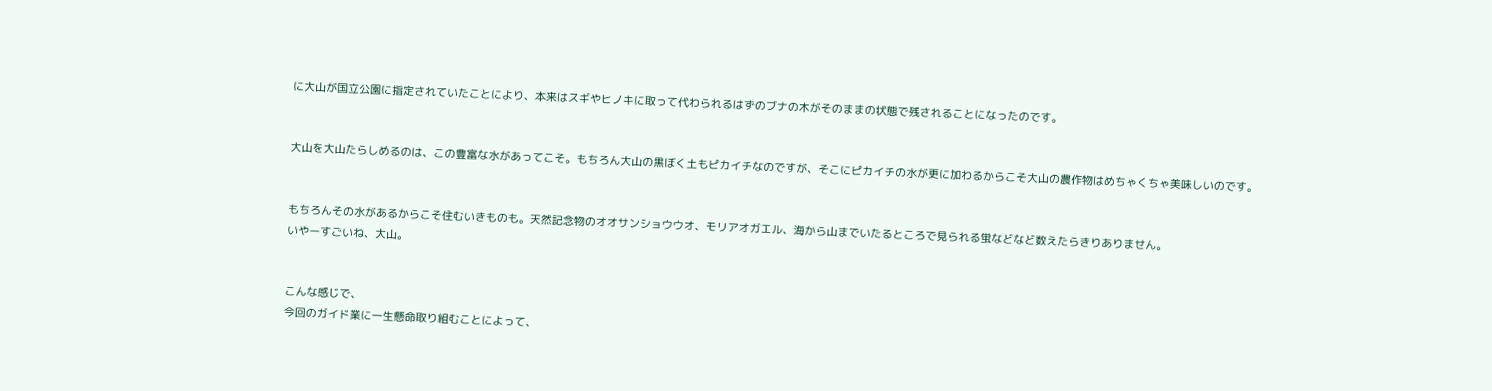に大山が国立公園に指定されていたことにより、本来はスギやヒノキに取って代わられるはずのブナの木がそのままの状態で残されることになったのです。


大山を大山たらしめるのは、この豊富な水があってこそ。もちろん大山の黒ぼく土もピカイチなのですが、そこにピカイチの水が更に加わるからこそ大山の農作物はめちゃくちゃ美味しいのです。


もちろんその水があるからこそ住むいきものも。天然記念物のオオサンショウウオ、モリアオガエル、海から山までいたるところで見られる蛍などなど数えたらきりありません。
いやーすごいね、大山。


こんな感じで、
今回のガイド業に一生懸命取り組むことによって、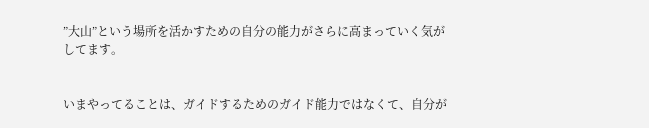”大山”という場所を活かすための自分の能力がさらに高まっていく気がしてます。


いまやってることは、ガイドするためのガイド能力ではなくて、自分が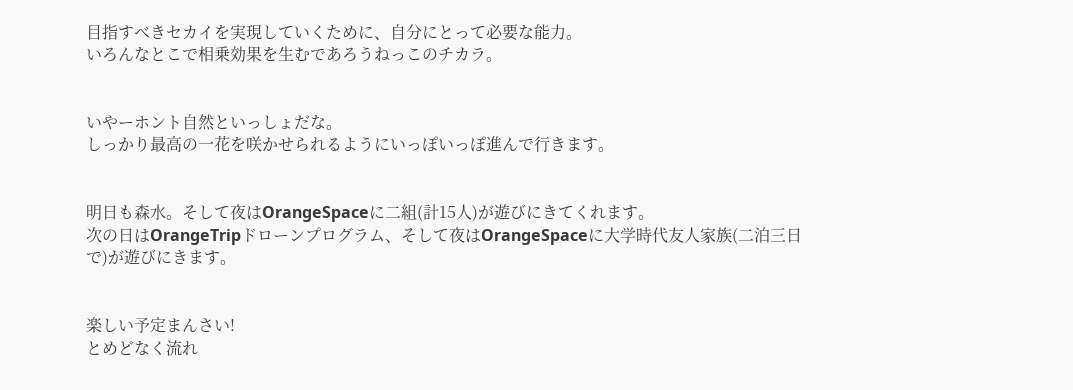目指すべきセカイを実現していくために、自分にとって必要な能力。
いろんなとこで相乗効果を生むであろうねっこのチカラ。


いやーホント自然といっしょだな。
しっかり最高の一花を咲かせられるようにいっぽいっぽ進んで行きます。


明日も森水。そして夜はOrangeSpaceに二組(計15人)が遊びにきてくれます。
次の日はOrangeTripドローンプログラム、そして夜はOrangeSpaceに大学時代友人家族(二泊三日で)が遊びにきます。


楽しい予定まんさい!
とめどなく流れ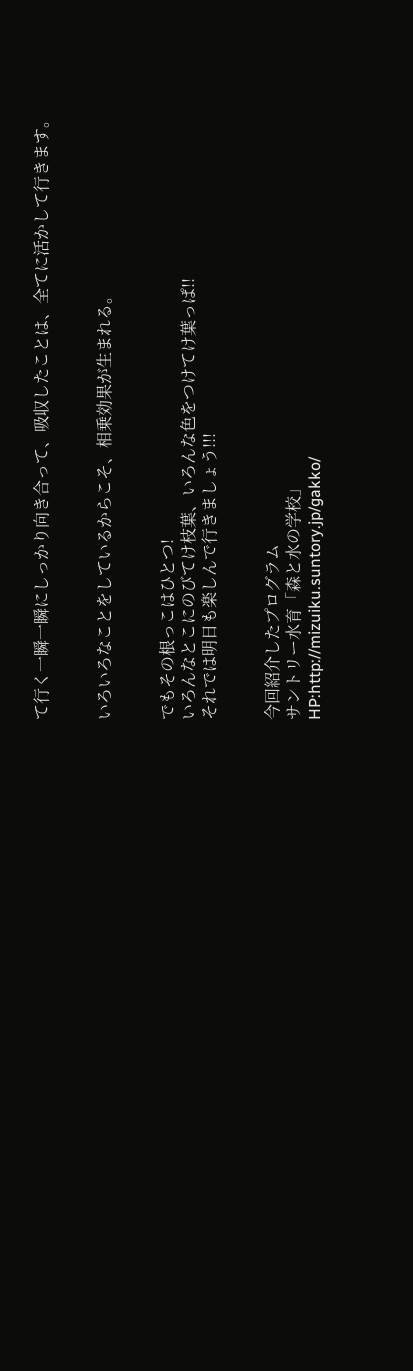て行く一瞬一瞬にしっかり向き合って、吸収したことは、全てに活かして行きます。


いろいろなことをしているからこそ、相乗効果が生まれる。


でもその根っこはひとつ!
いろんなとこにのびてけ枝葉、いろんな色をつけてけ葉っぱ!!
それでは明日も楽しんで行きましょう!!!


今回紹介したプログラム
サントリー水育「森と水の学校」
HP:http://mizuiku.suntory.jp/gakko/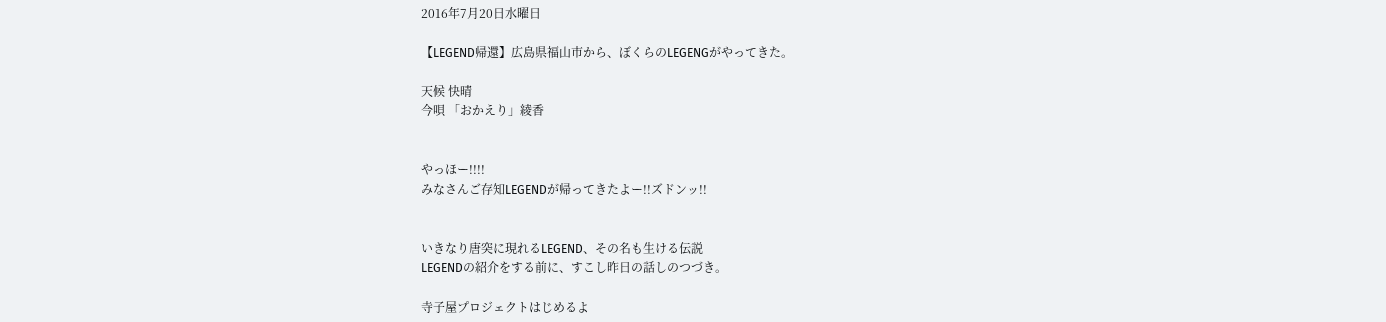2016年7月20日水曜日

【LEGEND帰還】広島県福山市から、ぼくらのLEGENGがやってきた。

天候 快晴
今唄 「おかえり」綾香


やっほー!!!!
みなさんご存知LEGENDが帰ってきたよー!!ズドンッ!!


いきなり唐突に現れるLEGEND、その名も生ける伝説
LEGENDの紹介をする前に、すこし昨日の話しのつづき。

寺子屋プロジェクトはじめるよ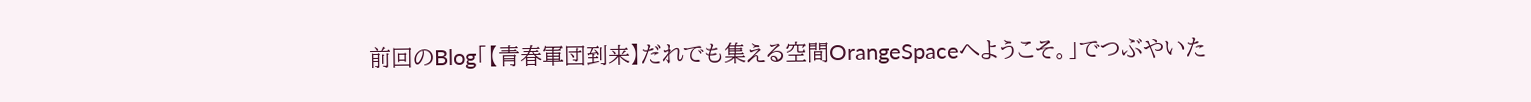前回のBlog「【青春軍団到来】だれでも集える空間OrangeSpaceへようこそ。」でつぶやいた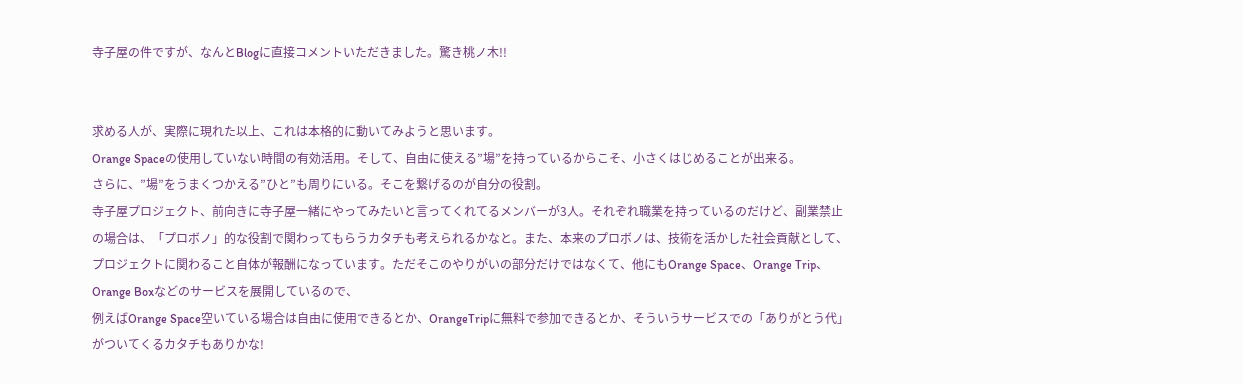寺子屋の件ですが、なんとBlogに直接コメントいただきました。驚き桃ノ木!!


求める人が、実際に現れた以上、これは本格的に動いてみようと思います。
Orange Spaceの使用していない時間の有効活用。そして、自由に使える”場”を持っているからこそ、小さくはじめることが出来る。
さらに、”場”をうまくつかえる”ひと”も周りにいる。そこを繋げるのが自分の役割。
寺子屋プロジェクト、前向きに寺子屋一緒にやってみたいと言ってくれてるメンバーが3人。それぞれ職業を持っているのだけど、副業禁止の場合は、「プロボノ」的な役割で関わってもらうカタチも考えられるかなと。また、本来のプロボノは、技術を活かした社会貢献として、プロジェクトに関わること自体が報酬になっています。ただそこのやりがいの部分だけではなくて、他にもOrange Space、Orange Trip、Orange Boxなどのサービスを展開しているので、
例えばOrange Space空いている場合は自由に使用できるとか、OrangeTripに無料で参加できるとか、そういうサービスでの「ありがとう代」がついてくるカタチもありかな!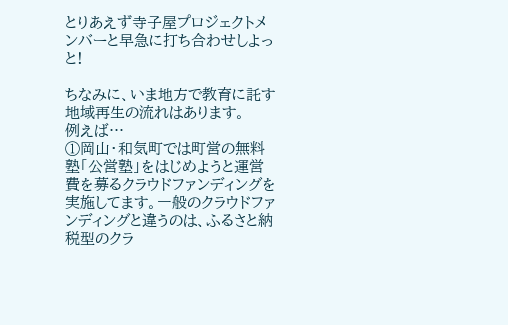とりあえず寺子屋プロジェクトメンバーと早急に打ち合わせしよっと!

ちなみに、いま地方で教育に託す地域再生の流れはあります。
例えば…
①岡山・和気町では町営の無料塾「公営塾」をはじめようと運営費を募るクラウドファンディングを実施してます。一般のクラウドファンディングと違うのは、ふるさと納税型のクラ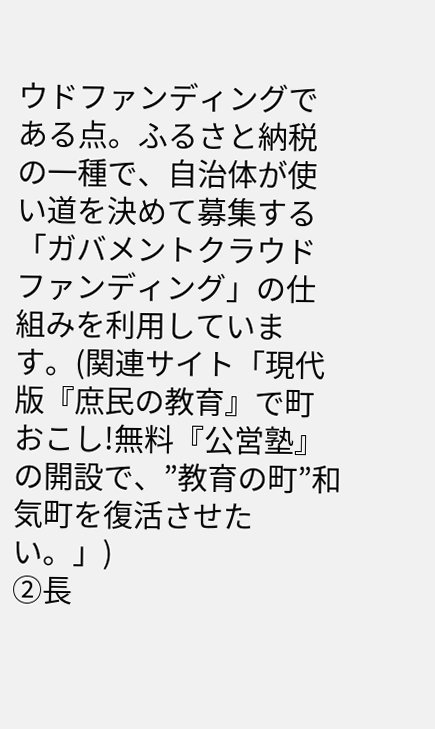ウドファンディングである点。ふるさと納税の一種で、自治体が使い道を決めて募集する「ガバメントクラウドファンディング」の仕組みを利用しています。(関連サイト「現代版『庶民の教育』で町おこし!無料『公営塾』の開設で、”教育の町”和気町を復活させたい。」)
②長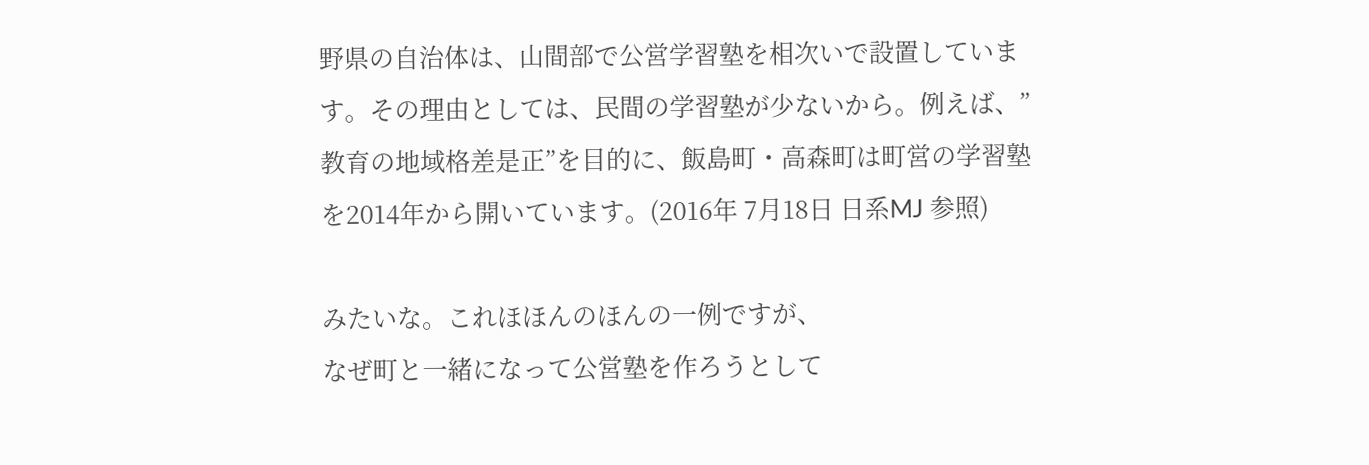野県の自治体は、山間部で公営学習塾を相次いで設置しています。その理由としては、民間の学習塾が少ないから。例えば、”教育の地域格差是正”を目的に、飯島町・高森町は町営の学習塾を2014年から開いています。(2016年 7月18日 日系MJ 参照)

みたいな。これほほんのほんの一例ですが、
なぜ町と一緒になって公営塾を作ろうとして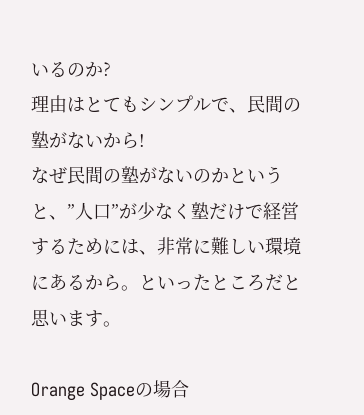いるのか?
理由はとてもシンプルで、民間の塾がないから!
なぜ民間の塾がないのかというと、”人口”が少なく塾だけで経営するためには、非常に難しい環境にあるから。といったところだと思います。

Orange Spaceの場合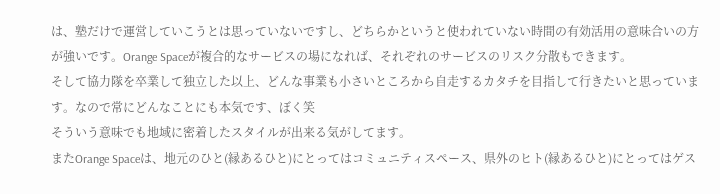は、塾だけで運営していこうとは思っていないですし、どちらかというと使われていない時間の有効活用の意味合いの方が強いです。Orange Spaceが複合的なサービスの場になれば、それぞれのサービスのリスク分散もできます。
そして協力隊を卒業して独立した以上、どんな事業も小さいところから自走するカタチを目指して行きたいと思っています。なので常にどんなことにも本気です、ぼく笑
そういう意味でも地域に密着したスタイルが出来る気がしてます。
またOrange Spaceは、地元のひと(縁あるひと)にとってはコミュニティスペース、県外のヒト(縁あるひと)にとってはゲス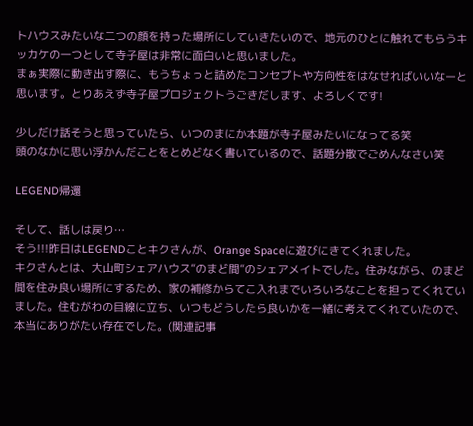トハウスみたいな二つの顔を持った場所にしていきたいので、地元のひとに触れてもらうキッカケの一つとして寺子屋は非常に面白いと思いました。
まぁ実際に動き出す際に、もうちょっと詰めたコンセプトや方向性をはなせればいいなーと思います。とりあえず寺子屋プロジェクトうごきだします、よろしくです!

少しだけ話そうと思っていたら、いつのまにか本題が寺子屋みたいになってる笑
頭のなかに思い浮かんだことをとめどなく書いているので、話題分散でごめんなさい笑

LEGEND帰還

そして、話しは戻り…
そう!!!昨日はLEGENDことキクさんが、Orange Spaceに遊びにきてくれました。
キクさんとは、大山町シェアハウス”のまど間”のシェアメイトでした。住みながら、のまど間を住み良い場所にするため、家の補修からてこ入れまでいろいろなことを担ってくれていました。住むがわの目線に立ち、いつもどうしたら良いかを一緒に考えてくれていたので、本当にありがたい存在でした。(関連記事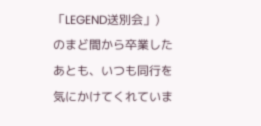「LEGEND送別会」)
のまど間から卒業したあとも、いつも同行を気にかけてくれていま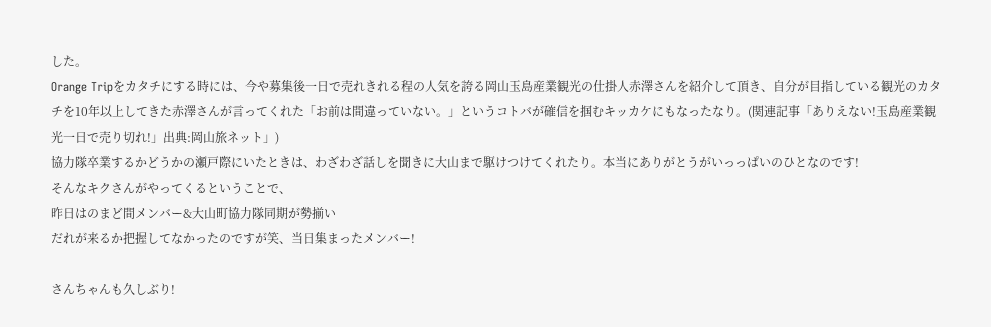した。
Orange Tripをカタチにする時には、今や募集後一日で売れきれる程の人気を誇る岡山玉島産業観光の仕掛人赤澤さんを紹介して頂き、自分が目指している観光のカタチを10年以上してきた赤澤さんが言ってくれた「お前は間違っていない。」というコトバが確信を掴むキッカケにもなったなり。(関連記事「ありえない!玉島産業観光一日で売り切れ!」出典:岡山旅ネット」)
協力隊卒業するかどうかの瀬戸際にいたときは、わざわざ話しを聞きに大山まで駆けつけてくれたり。本当にありがとうがいっっぱいのひとなのです!
そんなキクさんがやってくるということで、
昨日はのまど間メンバー&大山町協力隊同期が勢揃い
だれが来るか把握してなかったのですが笑、当日集まったメンバー!

さんちゃんも久しぶり!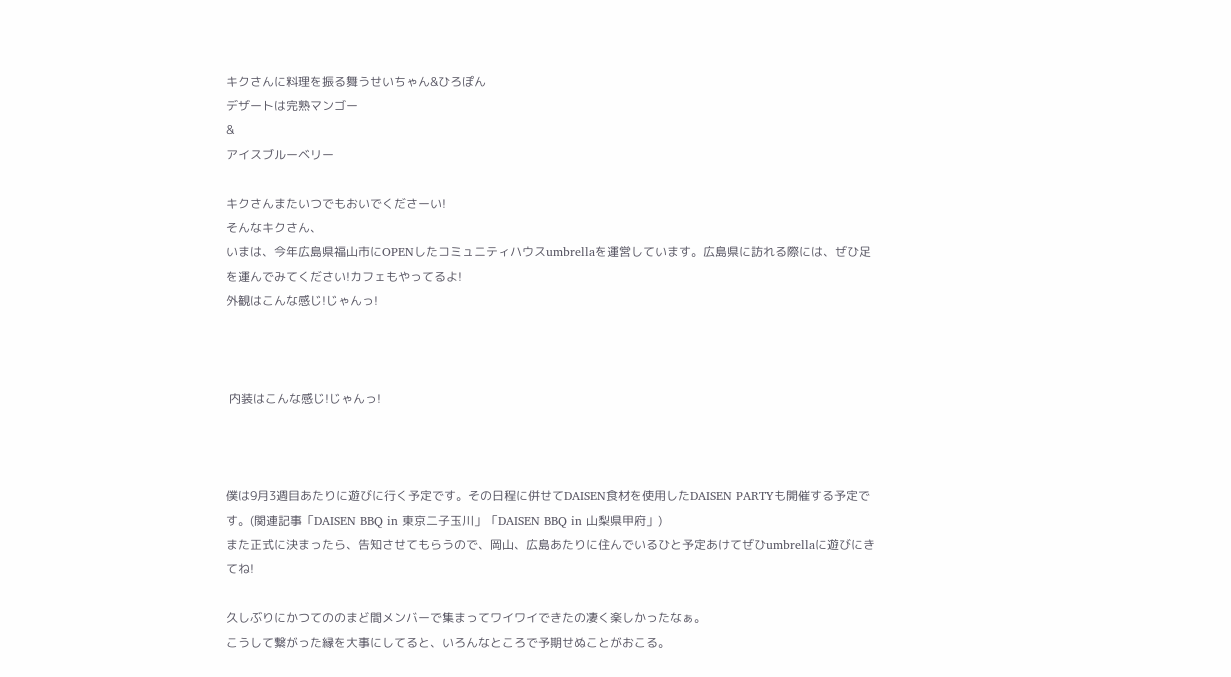キクさんに料理を振る舞うせいちゃん&ひろぽん
デザートは完熟マンゴー
&
アイスブルーベリー

キクさんまたいつでもおいでくださーい!
そんなキクさん、
いまは、今年広島県福山市にOPENしたコミュニティハウスumbrellaを運営しています。広島県に訪れる際には、ぜひ足を運んでみてください!カフェもやってるよ!
外観はこんな感じ!じゃんっ!



 内装はこんな感じ!じゃんっ!



僕は9月3週目あたりに遊びに行く予定です。その日程に併せてDAISEN食材を使用したDAISEN PARTYも開催する予定です。(関連記事「DAISEN BBQ in 東京二子玉川」「DAISEN BBQ in 山梨県甲府」)
また正式に決まったら、告知させてもらうので、岡山、広島あたりに住んでいるひと予定あけてぜひumbrellaに遊びにきてね!

久しぶりにかつてののまど間メンバーで集まってワイワイできたの凄く楽しかったなぁ。
こうして繋がった縁を大事にしてると、いろんなところで予期せぬことがおこる。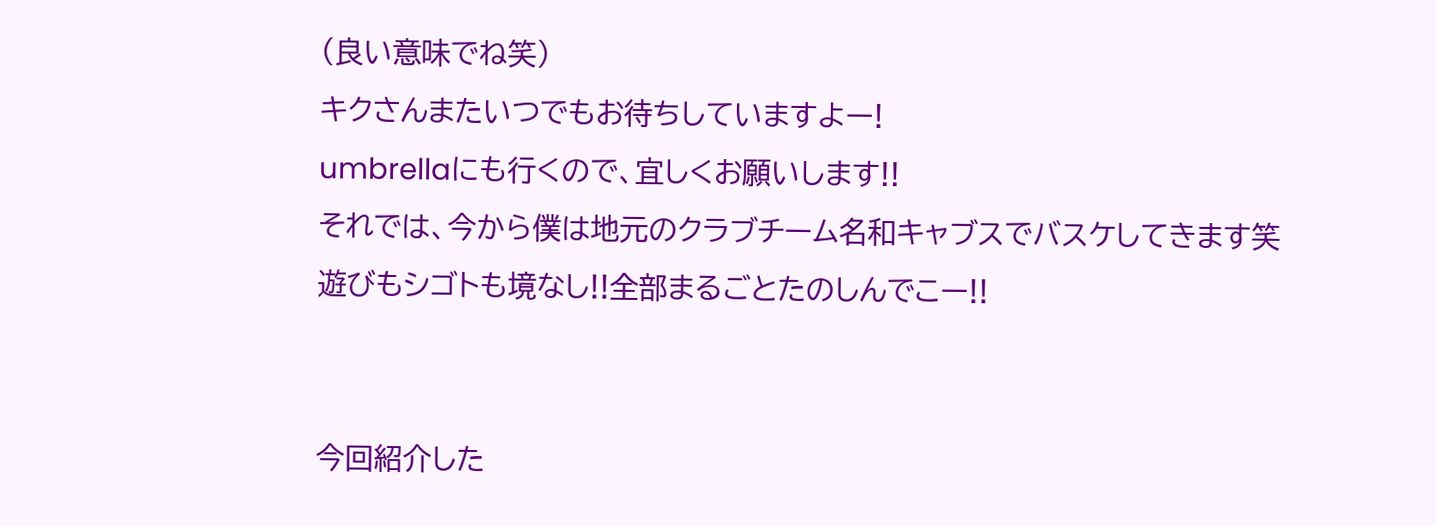(良い意味でね笑)
キクさんまたいつでもお待ちしていますよー!
umbrellaにも行くので、宜しくお願いします!!
それでは、今から僕は地元のクラブチーム名和キャブスでバスケしてきます笑
遊びもシゴトも境なし!!全部まるごとたのしんでこー!!


今回紹介した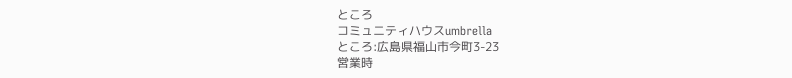ところ
コミュニティハウスumbrella
ところ:広島県福山市今町3-23
営業時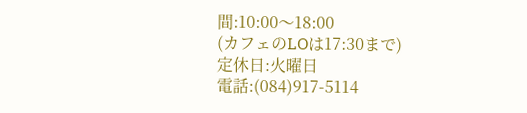間:10:00〜18:00
(カフェのLOは17:30まで)
定休日:火曜日
電話:(084)917-5114